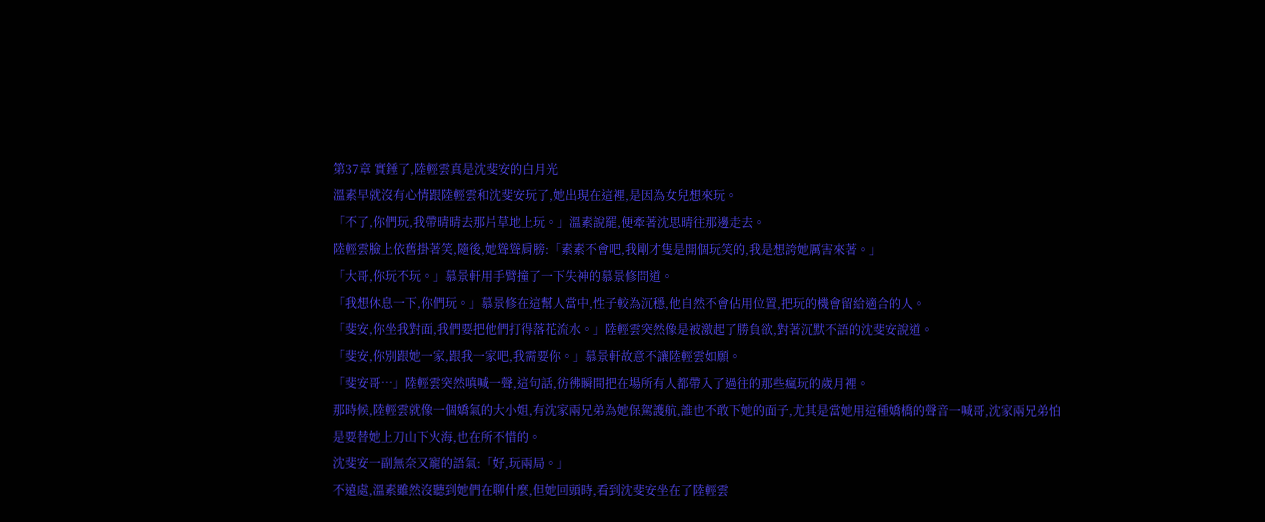第37章 實錘了,陸輕雲真是沈斐安的白月光
溫素早就沒有心情跟陸輕雲和沈斐安玩了,她出現在這裡,是因為女兒想來玩。
「不了,你們玩,我帶晴晴去那片草地上玩。」溫素說罷,便牽著沈思晴往那邊走去。
陸輕雲臉上依舊掛著笑,隨後,她聳聳肩膀:「素素不會吧,我剛才隻是開個玩笑的,我是想誇她厲害來著。」
「大哥,你玩不玩。」慕景軒用手臂撞了一下失神的慕景修問道。
「我想休息一下,你們玩。」慕景修在這幫人當中,性子較為沉穩,他自然不會佔用位置,把玩的機會留給適合的人。
「斐安,你坐我對面,我們要把他們打得落花流水。」陸輕雲突然像是被激起了勝負欲,對著沉默不語的沈斐安說道。
「斐安,你別跟她一家,跟我一家吧,我需要你。」慕景軒故意不讓陸輕雲如願。
「斐安哥…」陸輕雲突然嗔喊一聲,這句話,彷彿瞬間把在場所有人都帶入了過往的那些瘋玩的歲月裡。
那時候,陸輕雲就像一個嬌氣的大小姐,有沈家兩兄弟為她保駕護航,誰也不敢下她的面子,尤其是當她用這種嬌橋的聲音一喊哥,沈家兩兄弟怕是要替她上刀山下火海,也在所不惜的。
沈斐安一副無奈又寵的語氣:「好,玩兩局。」
不遠處,溫素雖然沒聽到她們在聊什麼,但她回頭時,看到沈斐安坐在了陸輕雲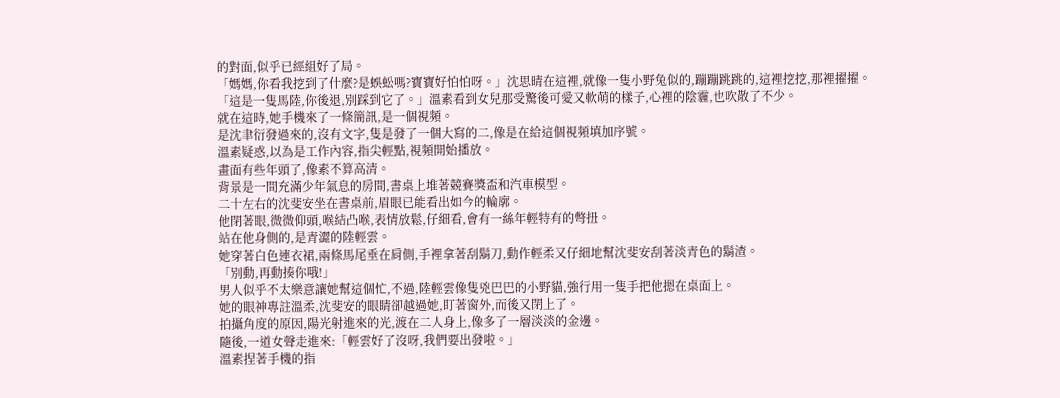的對面,似乎已經組好了局。
「媽媽,你看我挖到了什麼?是蜈蚣嗎?寶寶好怕怕呀。」沈思晴在這裡,就像一隻小野兔似的,蹦蹦跳跳的,這裡挖挖,那裡擢擢。
「這是一隻馬陸,你後退,別踩到它了。」溫素看到女兒那受驚後可愛又軟萌的樣子,心裡的陰霾,也吹散了不少。
就在這時,她手機來了一條簡訊,是一個視頻。
是沈聿衍發過來的,沒有文字,隻是發了一個大寫的二,像是在給這個視頻填加序號。
溫素疑惑,以為是工作內容,指尖輕點,視頻開始播放。
畫面有些年頭了,像素不算高清。
背景是一間充滿少年氣息的房間,書桌上堆著競賽獎盃和汽車模型。
二十左右的沈斐安坐在書桌前,眉眼已能看出如今的輪廓。
他閉著眼,微微仰頭,喉結凸喉,表情放鬆,仔細看,會有一絲年輕特有的彆扭。
站在他身側的,是青澀的陸輕雲。
她穿著白色連衣裙,兩條馬尾垂在肩側,手裡拿著刮鬍刀,動作輕柔又仔細地幫沈斐安刮著淡青色的鬍渣。
「別動,再動揍你哦!」
男人似乎不太樂意讓她幫這個忙,不過,陸輕雲像隻兇巴巴的小野貓,強行用一隻手把他摁在桌面上。
她的眼神專註溫柔,沈斐安的眼睛卻越過她,盯著窗外,而後又閉上了。
拍攝角度的原因,陽光射進來的光,渡在二人身上,像多了一層淡淡的金邊。
隨後,一道女聲走進來:「輕雲好了沒呀,我們要出發啦。」
溫素捏著手機的指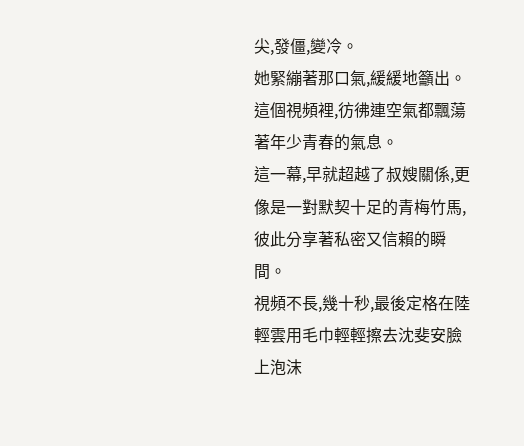尖,發僵,變冷。
她緊繃著那口氣,緩緩地籲出。
這個視頻裡,彷彿連空氣都飄蕩著年少青春的氣息。
這一幕,早就超越了叔嫂關係,更像是一對默契十足的青梅竹馬,彼此分享著私密又信賴的瞬間。
視頻不長,幾十秒,最後定格在陸輕雲用毛巾輕輕擦去沈斐安臉上泡沫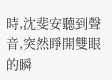時,沈斐安聽到聲音,突然睜開雙眼的瞬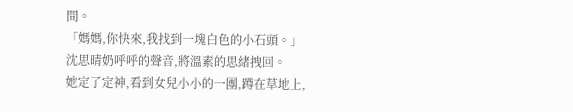間。
「媽媽,你快來,我找到一塊白色的小石頭。」
沈思晴奶呼呼的聲音,將溫素的思緒拽回。
她定了定神,看到女兒小小的一團,蹲在草地上,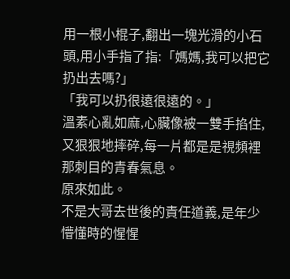用一根小棍子,翻出一塊光滑的小石頭,用小手指了指:「媽媽,我可以把它扔出去嗎?」
「我可以扔很遠很遠的。」
溫素心亂如麻,心臟像被一雙手掐住,又狠狠地摔碎,每一片都是是視頻裡那刺目的青春氣息。
原來如此。
不是大哥去世後的責任道義,是年少懵懂時的惺惺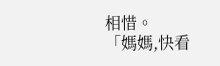相惜。
「媽媽,快看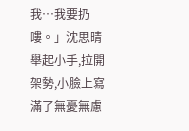我…我要扔嘍。」沈思晴舉起小手,拉開架勢,小臉上寫滿了無憂無慮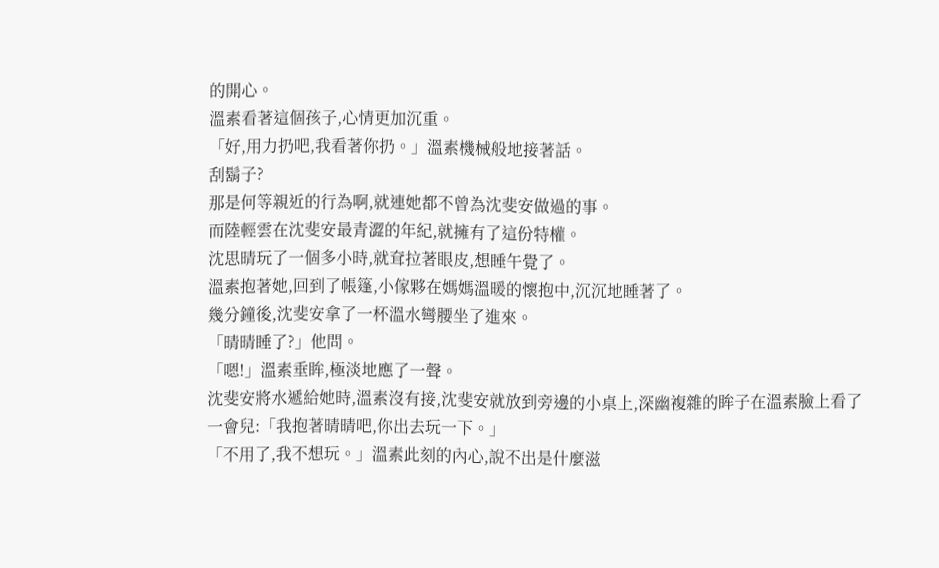的開心。
溫素看著這個孩子,心情更加沉重。
「好,用力扔吧,我看著你扔。」溫素機械般地接著話。
刮鬍子?
那是何等親近的行為啊,就連她都不曾為沈斐安做過的事。
而陸輕雲在沈斐安最青澀的年紀,就擁有了這份特權。
沈思晴玩了一個多小時,就耷拉著眼皮,想睡午覺了。
溫素抱著她,回到了帳篷,小傢夥在媽媽溫暖的懷抱中,沉沉地睡著了。
幾分鐘後,沈斐安拿了一杯溫水彎腰坐了進來。
「晴晴睡了?」他問。
「嗯!」溫素垂眸,極淡地應了一聲。
沈斐安將水遞給她時,溫素沒有接,沈斐安就放到旁邊的小桌上,深幽複雜的眸子在溫素臉上看了一會兒:「我抱著晴晴吧,你出去玩一下。」
「不用了,我不想玩。」溫素此刻的內心,說不出是什麼滋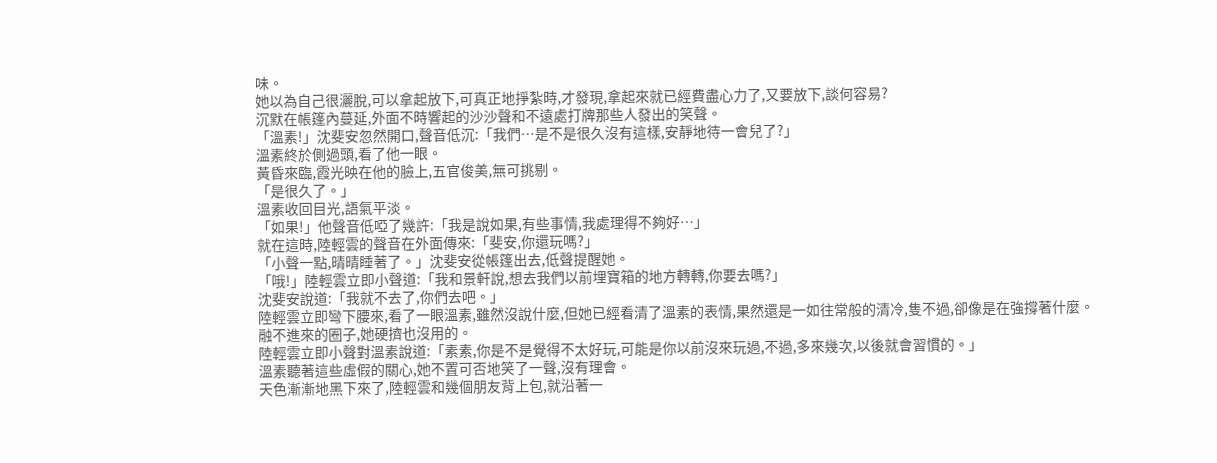味。
她以為自己很灑脫,可以拿起放下,可真正地掙紮時,才發現,拿起來就已經費盡心力了,又要放下,談何容易?
沉默在帳篷內蔓延,外面不時響起的沙沙聲和不遠處打牌那些人發出的笑聲。
「溫素!」沈斐安忽然開口,聲音低沉:「我們…是不是很久沒有這樣,安靜地待一會兒了?」
溫素終於側過頭,看了他一眼。
黃昏來臨,霞光映在他的臉上,五官俊美,無可挑剔。
「是很久了。」
溫素收回目光,語氣平淡。
「如果!」他聲音低啞了幾許:「我是說如果,有些事情,我處理得不夠好…」
就在這時,陸輕雲的聲音在外面傳來:「斐安,你還玩嗎?」
「小聲一點,晴晴睡著了。」沈斐安從帳篷出去,低聲提醒她。
「哦!」陸輕雲立即小聲道:「我和景軒說,想去我們以前埋寶箱的地方轉轉,你要去嗎?」
沈斐安說道:「我就不去了,你們去吧。」
陸輕雲立即彎下腰來,看了一眼溫素,雖然沒說什麼,但她已經看清了溫素的表情,果然還是一如往常般的清冷,隻不過,卻像是在強撐著什麼。
融不進來的圈子,她硬擠也沒用的。
陸輕雲立即小聲對溫素說道:「素素,你是不是覺得不太好玩,可能是你以前沒來玩過,不過,多來幾次,以後就會習慣的。」
溫素聽著這些虛假的關心,她不置可否地笑了一聲,沒有理會。
天色漸漸地黑下來了,陸輕雲和幾個朋友背上包,就沿著一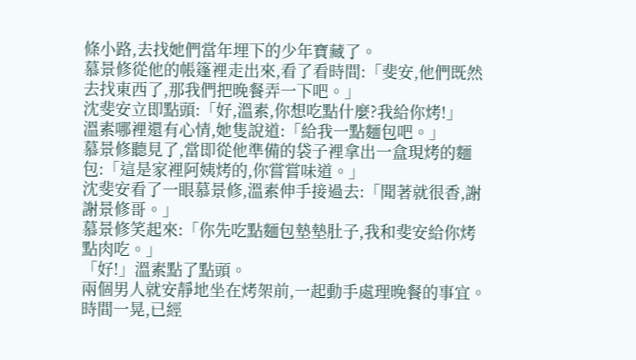條小路,去找她們當年埋下的少年寶藏了。
慕景修從他的帳篷裡走出來,看了看時間:「斐安,他們既然去找東西了,那我們把晚餐弄一下吧。」
沈斐安立即點頭:「好,溫素,你想吃點什麼?我給你烤!」
溫素哪裡還有心情,她隻說道:「給我一點麵包吧。」
慕景修聽見了,當即從他準備的袋子裡拿出一盒現烤的麵包:「這是家裡阿姨烤的,你嘗嘗味道。」
沈斐安看了一眼慕景修,溫素伸手接過去:「聞著就很香,謝謝景修哥。」
慕景修笑起來:「你先吃點麵包墊墊肚子,我和斐安給你烤點肉吃。」
「好!」溫素點了點頭。
兩個男人就安靜地坐在烤架前,一起動手處理晚餐的事宜。
時間一晃,已經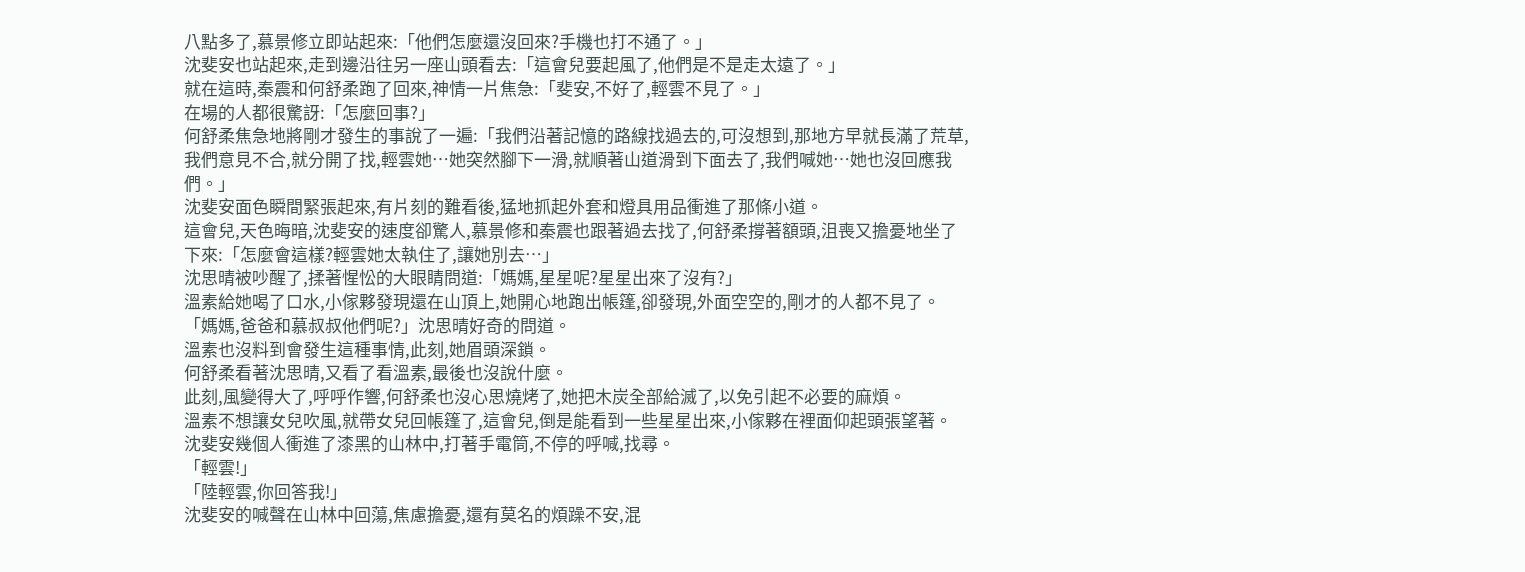八點多了,慕景修立即站起來:「他們怎麼還沒回來?手機也打不通了。」
沈斐安也站起來,走到邊沿往另一座山頭看去:「這會兒要起風了,他們是不是走太遠了。」
就在這時,秦震和何舒柔跑了回來,神情一片焦急:「斐安,不好了,輕雲不見了。」
在場的人都很驚訝:「怎麼回事?」
何舒柔焦急地將剛才發生的事說了一遍:「我們沿著記憶的路線找過去的,可沒想到,那地方早就長滿了荒草,我們意見不合,就分開了找,輕雲她…她突然腳下一滑,就順著山道滑到下面去了,我們喊她…她也沒回應我們。」
沈斐安面色瞬間緊張起來,有片刻的難看後,猛地抓起外套和燈具用品衝進了那條小道。
這會兒,天色晦暗,沈斐安的速度卻驚人,慕景修和秦震也跟著過去找了,何舒柔撐著額頭,沮喪又擔憂地坐了下來:「怎麼會這樣?輕雲她太執住了,讓她別去…」
沈思晴被吵醒了,揉著惺忪的大眼睛問道:「媽媽,星星呢?星星出來了沒有?」
溫素給她喝了口水,小傢夥發現還在山頂上,她開心地跑出帳篷,卻發現,外面空空的,剛才的人都不見了。
「媽媽,爸爸和慕叔叔他們呢?」沈思晴好奇的問道。
溫素也沒料到會發生這種事情,此刻,她眉頭深鎖。
何舒柔看著沈思晴,又看了看溫素,最後也沒說什麼。
此刻,風變得大了,呼呼作響,何舒柔也沒心思燒烤了,她把木炭全部給滅了,以免引起不必要的麻煩。
溫素不想讓女兒吹風,就帶女兒回帳篷了,這會兒,倒是能看到一些星星出來,小傢夥在裡面仰起頭張望著。
沈斐安幾個人衝進了漆黑的山林中,打著手電筒,不停的呼喊,找尋。
「輕雲!」
「陸輕雲,你回答我!」
沈斐安的喊聲在山林中回蕩,焦慮擔憂,還有莫名的煩躁不安,混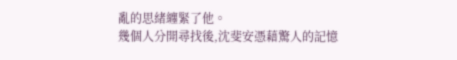亂的思緒纏緊了他。
幾個人分開尋找後,沈斐安憑藉驚人的記憶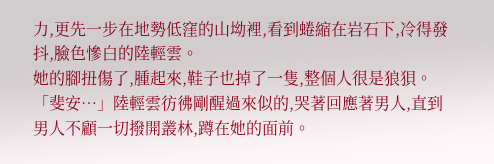力,更先一步在地勢低窪的山坳裡,看到蜷縮在岩石下,冷得發抖,臉色慘白的陸輕雲。
她的腳扭傷了,腫起來,鞋子也掉了一隻,整個人很是狼狽。
「斐安…」陸輕雲彷彿剛醒過來似的,哭著回應著男人,直到男人不顧一切撥開叢林,蹲在她的面前。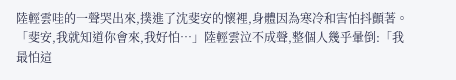陸輕雲哇的一聲哭出來,撲進了沈斐安的懷裡,身體因為寒冷和害怕抖顫著。
「斐安,我就知道你會來,我好怕…」陸輕雲泣不成聲,整個人幾乎暈倒:「我最怕這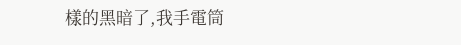樣的黑暗了,我手電筒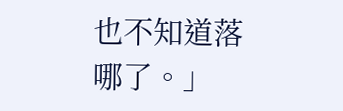也不知道落哪了。」